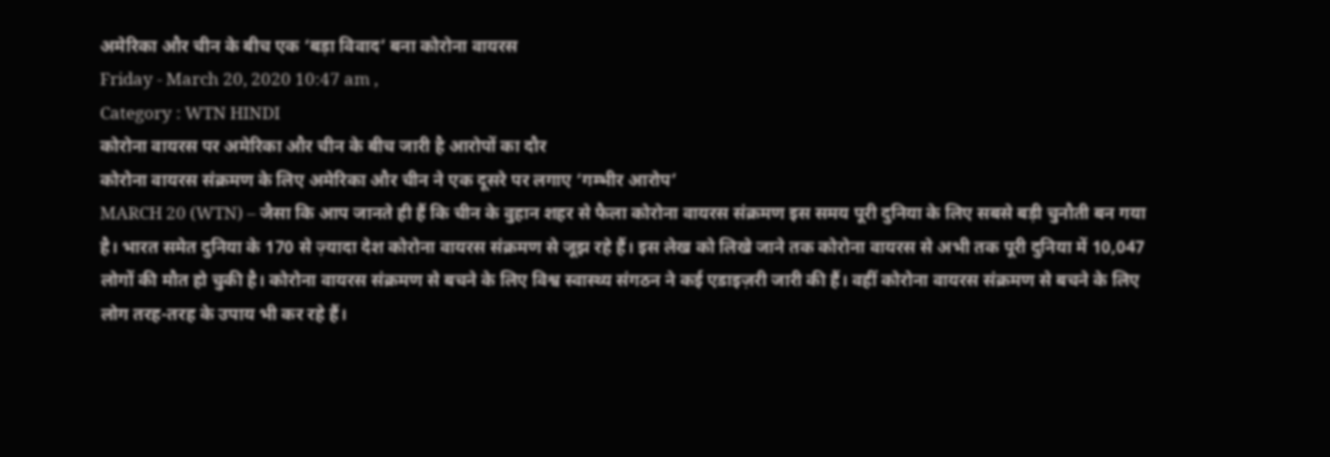अमेरिका और चीन के बीच एक ‘बड़ा विवाद’ बना कोरोना वायरस
Friday - March 20, 2020 10:47 am ,
Category : WTN HINDI
कोरोना वायरस पर अमेरिका और चीन के बीच जारी है आरोपों का दौर
कोरोना वायरस संक्रमण के लिए अमेरिका और चीन ने एक दूसरे पर लगाए ‘गम्भीर आरोप’
MARCH 20 (WTN) – जैसा कि आप जानते ही हैं कि चीन के वुहान शहर से फैला कोरोना वायरस संक्रमण इस समय पूरी दुनिया के लिए सबसे बड़ी चुनौती बन गया है। भारत समेत दुनिया के 170 से ज़्यादा देश कोरोना वायरस संक्रमण से जूझ रहे हैं। इस लेख को लिखे जाने तक कोरोना वायरस से अभी तक पूरी दुनिया में 10,047 लोगों की मौत हो चुकी है। कोरोना वायरस संक्रमण से बचने के लिए विश्व स्वास्थ्य संगठन ने कई एडाइज़री जारी की हैं। वहीं कोरोना वायरस संक्रमण से बचने के लिए लोग तरह-तरह के उपाय भी कर रहे हैं।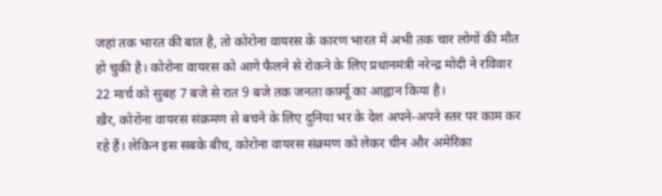जहां तक भारत की बात है, तो कोरोना वायरस के कारण भारत में अभी तक चार लोगों की मौत हो चुकी है। कोरोना वायरस को आगे फैलने से रोकने के लिए प्रधानमंत्री नरेन्द्र मोदी ने रविवार 22 मार्च को सुबह 7 बजे से रात 9 बजे तक जनता कर्फ़्यू का आह्वान किया है।
ख़ैर, कोरोना वायरस संक्रमण से बचने के लिए दुनिया भर के देश अपने-अपने स्तर पर काम कर रहे हैं। लेकिन इस सबके बीच, कोरोना वायरस संक्र्मण को लेकर चीन और अमेरिका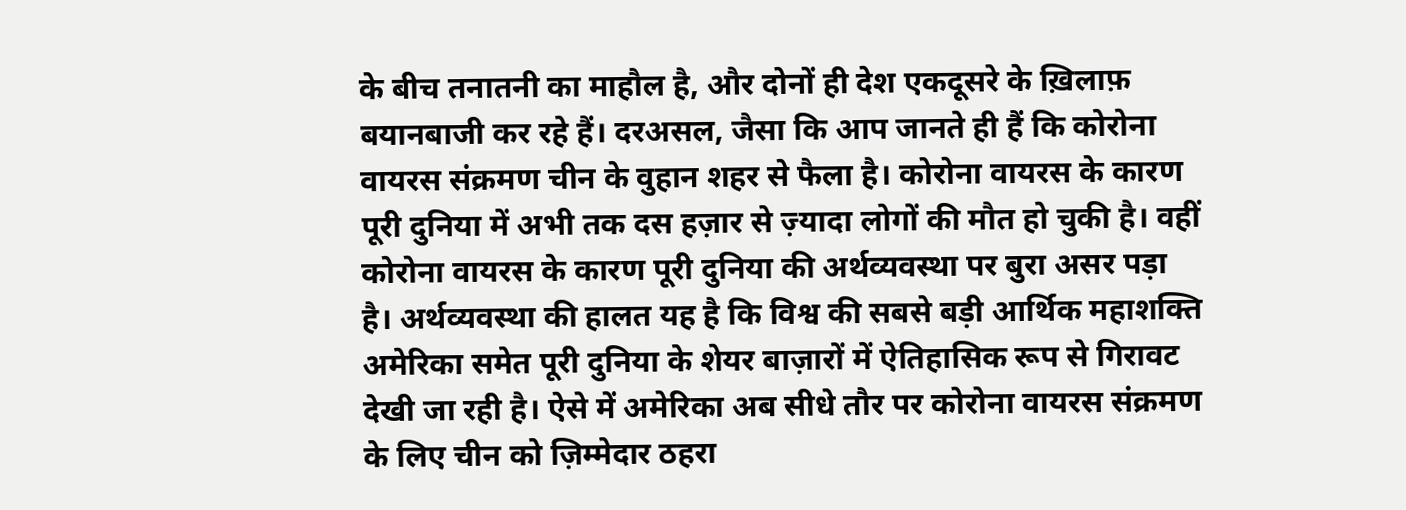के बीच तनातनी का माहौल है, और दोनों ही देश एकदूसरे के ख़िलाफ़ बयानबाजी कर रहे हैं। दरअसल, जैसा कि आप जानते ही हैं कि कोरोना वायरस संक्रमण चीन के वुहान शहर से फैला है। कोरोना वायरस के कारण पूरी दुनिया में अभी तक दस हज़ार से ज़्यादा लोगों की मौत हो चुकी है। वहीं कोरोना वायरस के कारण पूरी दुनिया की अर्थव्यवस्था पर बुरा असर पड़ा है। अर्थव्यवस्था की हालत यह है कि विश्व की सबसे बड़ी आर्थिक महाशक्ति अमेरिका समेत पूरी दुनिया के शेयर बाज़ारों में ऐतिहासिक रूप से गिरावट देखी जा रही है। ऐसे में अमेरिका अब सीधे तौर पर कोरोना वायरस संक्रमण के लिए चीन को ज़िम्मेदार ठहरा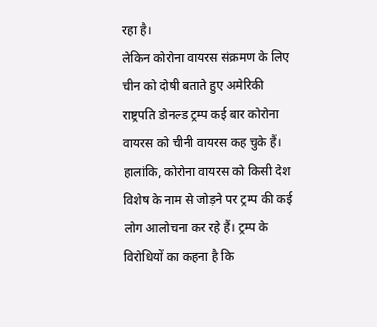रहा है।
लेकिन कोरोना वायरस संक्रमण के लिए चीन को दोषी बताते हुए अमेरिकी राष्ट्रपति डोनल्ड ट्रम्प कई बार कोरोना वायरस को चीनी वायरस कह चुके हैं। हालांकि, कोरोना वायरस को किसी देश विशेष के नाम से जोड़ने पर ट्रम्प की कई लोग आलोचना कर रहे हैं। ट्रम्प के विरोधियों का कहना है कि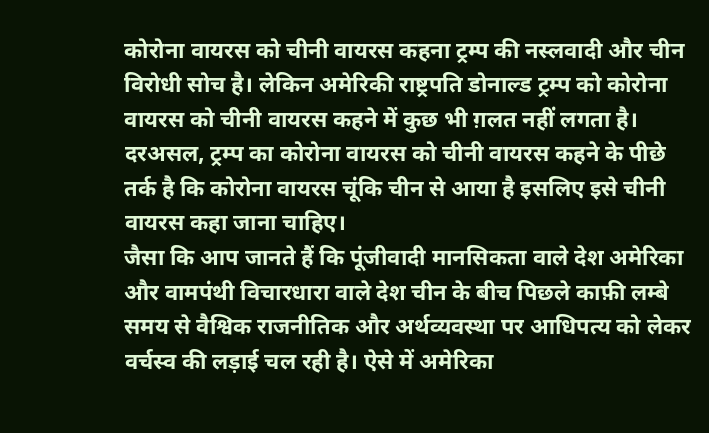कोरोना वायरस को चीनी वायरस कहना ट्रम्प की नस्लवादी और चीन विरोधी सोच है। लेकिन अमेरिकी राष्ट्रपति डोनाल्ड ट्रम्प को कोरोना वायरस को चीनी वायरस कहने में कुछ भी ग़लत नहीं लगता है। दरअसल, ट्रम्प का कोरोना वायरस को चीनी वायरस कहने के पीछे तर्क है कि कोरोना वायरस चूंकि चीन से आया है इसलिए इसे चीनी वायरस कहा जाना चाहिए।
जैसा कि आप जानते हैं कि पूंजीवादी मानसिकता वाले देश अमेरिका और वामपंथी विचारधारा वाले देश चीन के बीच पिछले काफ़ी लम्बे समय से वैश्विक राजनीतिक और अर्थव्यवस्था पर आधिपत्य को लेकर वर्चस्व की लड़ाई चल रही है। ऐसे में अमेरिका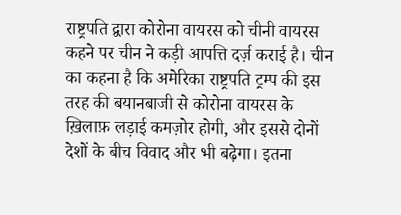राष्ट्रपति द्वारा कोरोना वायरस को चीनी वायरस कहने पर चीन ने कड़ी आपत्ति दर्ज़ कराई है। चीन का कहना है कि अमेरिका राष्ट्रपति ट्रम्प की इस तरह की बयानबाजी से कोरोना वायरस के ख़िलाफ़ लड़ाई कमज़ोर होगी, और इससे दोनों देशों के बीच विवाद और भी बढ़ेगा। इतना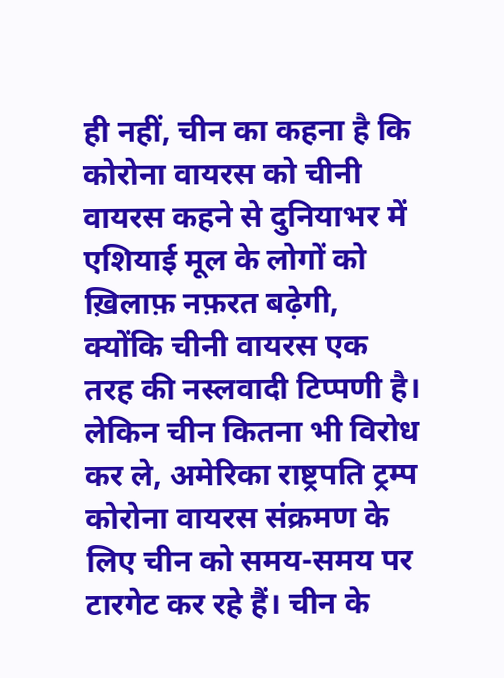ही नहीं, चीन का कहना है कि कोरोना वायरस को चीनी वायरस कहने से दुनियाभर में एशियाई मूल के लोगों को ख़िलाफ़ नफ़रत बढ़ेगी, क्योंकि चीनी वायरस एक तरह की नस्लवादी टिप्पणी है।
लेकिन चीन कितना भी विरोध कर ले, अमेरिका राष्ट्रपति ट्रम्प कोरोना वायरस संक्रमण के लिए चीन को समय-समय पर टारगेट कर रहे हैं। चीन के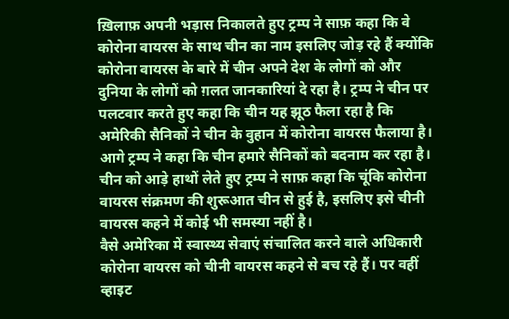ख़िलाफ़ अपनी भड़ास निकालते हुए ट्रम्प ने साफ़ कहा कि वे कोरोना वायरस के साथ चीन का नाम इसलिए जोड़ रहे हैं क्योंकि कोरोना वायरस के बारे में चीन अपने देश के लोगों को और दुनिया के लोगों को ग़लत जानकारियां दे रहा है। ट्रम्प ने चीन पर पलटवार करते हुए कहा कि चीन यह झूठ फैला रहा है कि अमेरिकी सैनिकों ने चीन के वुहान में कोरोना वायरस फैलाया है। आगे ट्रम्प ने कहा कि चीन हमारे सैनिकों को बदनाम कर रहा है। चीन को आड़े हाथों लेते हुए ट्रम्प ने साफ़ कहा कि चूंकि कोरोना वायरस संक्रमण की शुरूआत चीन से हुई है, इसलिए इसे चीनी वायरस कहने में कोई भी समस्या नहीं है।
वैसे अमेरिका में स्वास्थ्य सेवाएं संचालित करने वाले अधिकारी कोरोना वायरस को चीनी वायरस कहने से बच रहे हैं। पर वहीं व्हाइट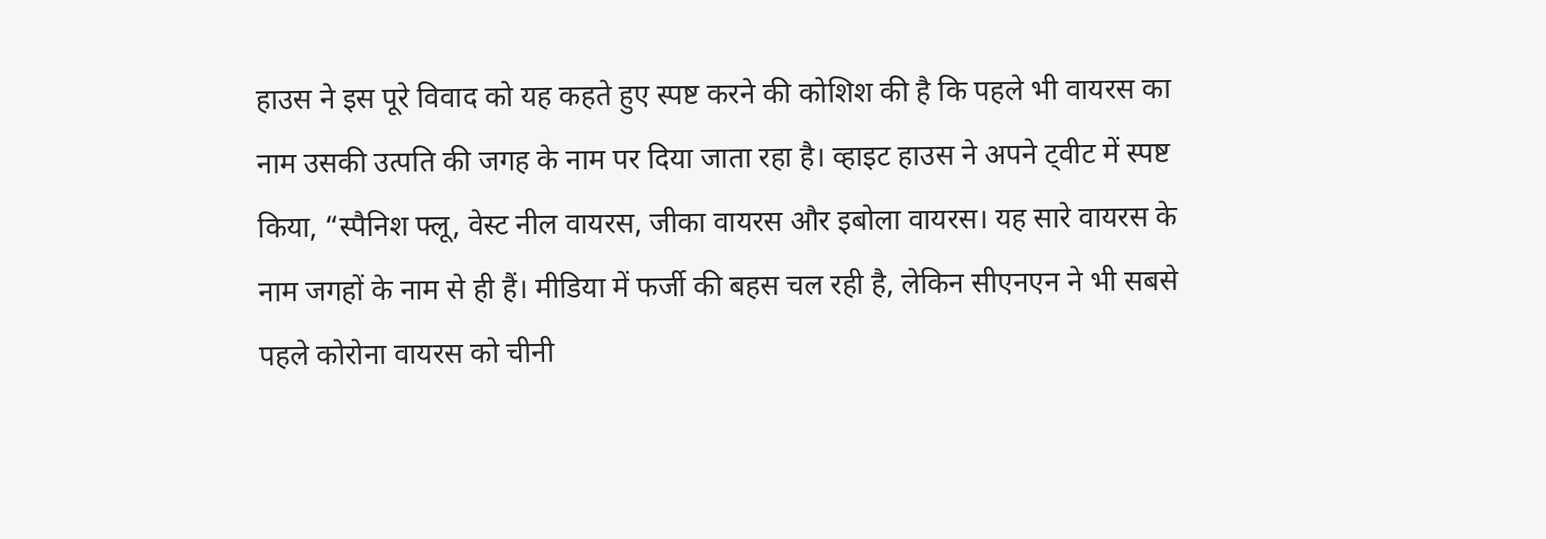हाउस ने इस पूरे विवाद को यह कहते हुए स्पष्ट करने की कोशिश की है कि पहले भी वायरस का नाम उसकी उत्पति की जगह के नाम पर दिया जाता रहा है। व्हाइट हाउस ने अपने ट्वीट में स्पष्ट किया, “स्पैनिश फ्लू, वेस्ट नील वायरस, जीका वायरस और इबोला वायरस। यह सारे वायरस के नाम जगहों के नाम से ही हैं। मीडिया में फर्जी की बहस चल रही है, लेकिन सीएनएन ने भी सबसे पहले कोरोना वायरस को चीनी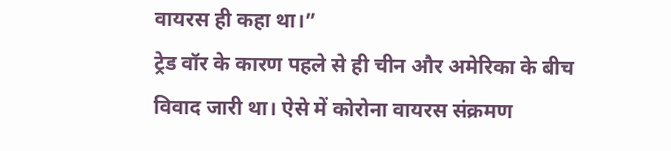वायरस ही कहा था।”
ट्रेड वॉर के कारण पहले से ही चीन और अमेरिका के बीच विवाद जारी था। ऐसे में कोरोना वायरस संक्रमण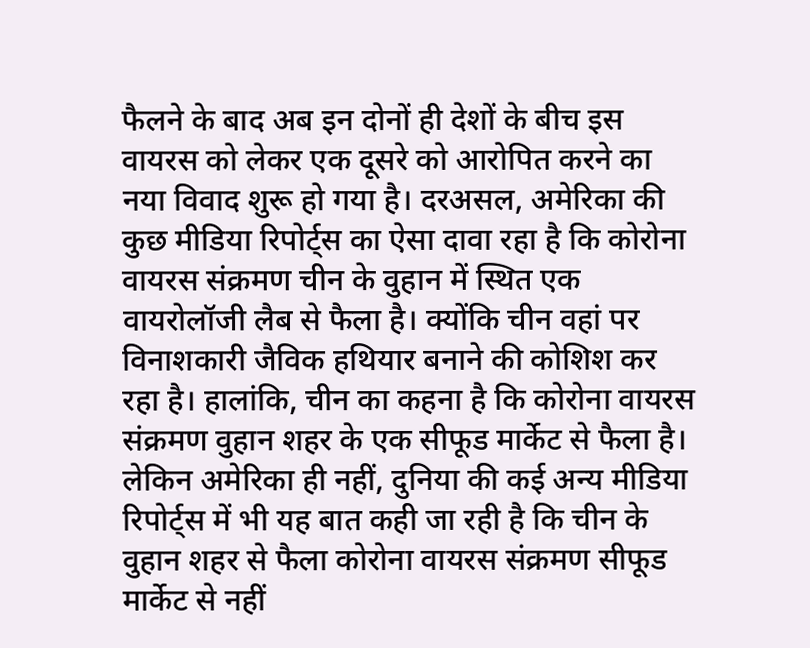फैलने के बाद अब इन दोनों ही देशों के बीच इस वायरस को लेकर एक दूसरे को आरोपित करने का नया विवाद शुरू हो गया है। दरअसल, अमेरिका की कुछ मीडिया रिपोर्ट्स का ऐसा दावा रहा है कि कोरोना वायरस संक्रमण चीन के वुहान में स्थित एक वायरोलॉजी लैब से फैला है। क्योंकि चीन वहां पर विनाशकारी जैविक हथियार बनाने की कोशिश कर रहा है। हालांकि, चीन का कहना है कि कोरोना वायरस संक्रमण वुहान शहर के एक सीफूड मार्केट से फैला है। लेकिन अमेरिका ही नहीं, दुनिया की कई अन्य मीडिया रिपोर्ट्स में भी यह बात कही जा रही है कि चीन के वुहान शहर से फैला कोरोना वायरस संक्रमण सीफूड मार्केट से नहीं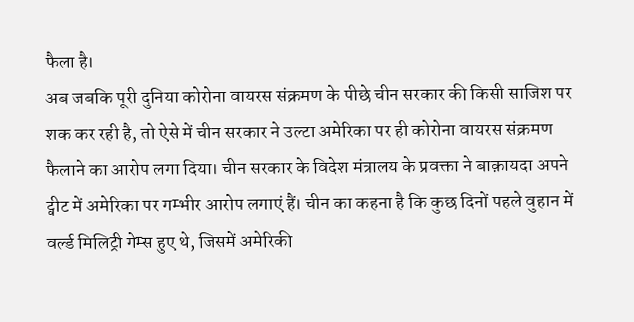फैला है।
अब जबकि पूरी दुनिया कोरोना वायरस संक्रमण के पीछे चीन सरकार की किसी साजिश पर शक कर रही है, तो ऐसे में चीन सरकार ने उल्टा अमेरिका पर ही कोरोना वायरस संक्रमण फैलाने का आरोप लगा दिया। चीन सरकार के विदेश मंत्रालय के प्रवक्ता ने बाक़ायदा अपने ट्वीट में अमेरिका पर गम्भीर आरोप लगाएं हैं। चीन का कहना है कि कुछ दिनों पहले वुहान में वर्ल्ड मिलिट्री गेम्स हुए थे, जिसमें अमेरिकी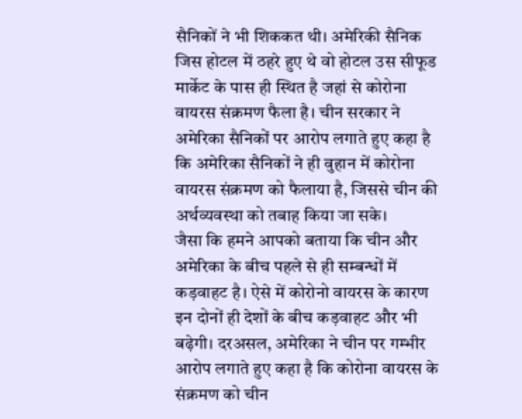सैनिकों ने भी शिककत थी। अमेरिकी सैनिक जिस होटल में ठहरे हुए थे वो होटल उस सीफूड मार्केट के पास ही स्थित है जहां से कोरोना वायरस संक्रमण फैला है। चीन सरकार ने अमेरिका सैनिकों पर आरोप लगाते हुए कहा है कि अमेरिका सैनिकों ने ही वुहान में कोरोना वायरस संक्रमण को फैलाया है, जिससे चीन की अर्थव्यवस्था को तबाह किया जा सके।
जैसा कि हमने आपको बताया कि चीन और अमेरिका के बीच पहले से ही सम्बन्धों में कड़वाहट है। ऐसे में कोरोनो वायरस के कारण इन दोनों ही देशों के बीच कड़वाहट और भी बढ़ेगी। दरअसल, अमेरिका ने चीन पर गम्भीर आरोप लगाते हुए कहा है कि कोरोना वायरस के संक्रमण को चीन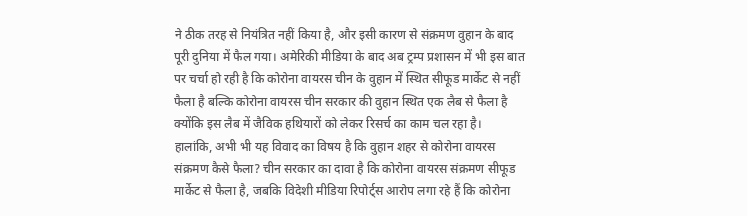ने ठीक तरह से नियंत्रित नहीं किया है, और इसी कारण से संक्रमण वुहान के बाद पूरी दुनिया में फैल गया। अमेरिकी मीडिया के बाद अब ट्रम्प प्रशासन में भी इस बात पर चर्चा हो रही है कि कोरोना वायरस चीन के वुहान में स्थित सीफूड मार्केट से नहीं फैला है बल्कि कोरोना वायरस चीन सरकार की वुहान स्थित एक लैब से फैला है क्योंकि इस लैब में जैविक हथियारों को लेकर रिसर्च का काम चल रहा है।
हालांकि, अभी भी यह विवाद का विषय है कि वुहान शहर से कोरोना वायरस संक्रमण कैसे फैला? चीन सरकार का दावा है कि कोरोना वायरस संक्रमण सीफूड मार्केट से फैला है, जबकि विदेशी मीडिया रिपोर्ट्स आरोप लगा रहे हैं कि कोरोना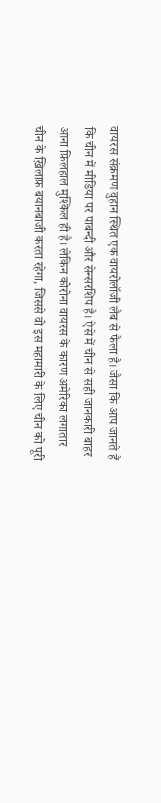वायरस संक्रमण वुहान स्थित एक वायरोलॉजी लैब से फैला है। जैसा कि आप जानते हैं कि चीन में मीडिया पर पाबन्दी और सेन्सरशिप है। ऐसे में चीन से सही जानकारी बाहर आना फ़िलहाल मुश्किल ही है। लेकिन कोरोना वायरस के कारण अमेरिका लगातार चीन के ख़िलाफ़ बयानबाजी करता रहेगा, जिससे वो इस महामारी के लिए चीन को पूरी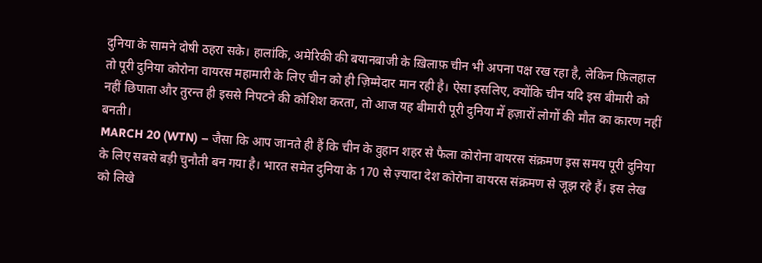दुनिया के सामने दोषी ठहरा सके। हालांकि, अमेरिकी की बयानबाजी के ख़िलाफ़ चीन भी अपना पक्ष रख रहा है, लेकिन फ़िलहाल तो पूरी दुनिया कोरोना वायरस महामारी के लिए चीन को ही ज़िम्मेदार मान रही है। ऐसा इसलिए, क्योंकि चीन यदि इस बीमारी को नहीं छिपाता और तुरन्त ही इससे निपटने की कोशिश करता, तो आज यह बीमारी पूरी दुनिया में हज़ारों लोगों की मौत का कारण नहीं बनती।
MARCH 20 (WTN) – जैसा कि आप जानते ही हैं कि चीन के वुहान शहर से फैला कोरोना वायरस संक्रमण इस समय पूरी दुनिया के लिए सबसे बड़ी चुनौती बन गया है। भारत समेत दुनिया के 170 से ज़्यादा देश कोरोना वायरस संक्रमण से जूझ रहे हैं। इस लेख को लिखे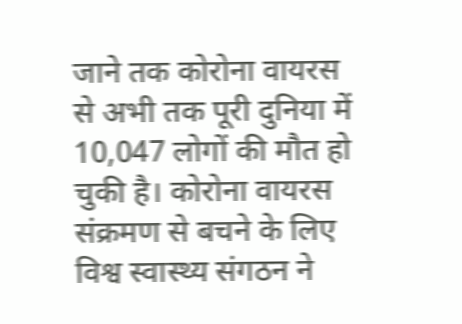जाने तक कोरोना वायरस से अभी तक पूरी दुनिया में 10,047 लोगों की मौत हो चुकी है। कोरोना वायरस संक्रमण से बचने के लिए विश्व स्वास्थ्य संगठन ने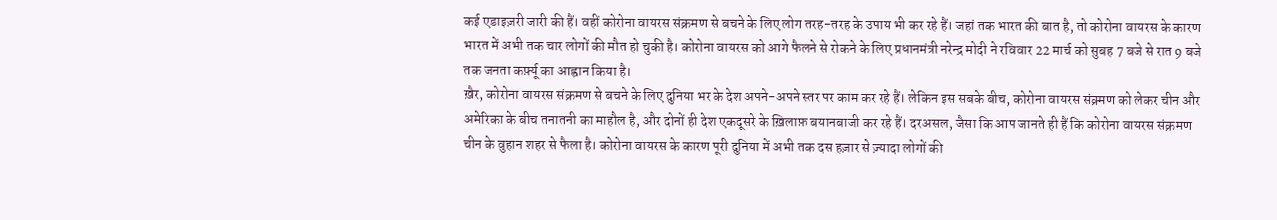कई एडाइज़री जारी की हैं। वहीं कोरोना वायरस संक्रमण से बचने के लिए लोग तरह-तरह के उपाय भी कर रहे हैं। जहां तक भारत की बात है, तो कोरोना वायरस के कारण भारत में अभी तक चार लोगों की मौत हो चुकी है। कोरोना वायरस को आगे फैलने से रोकने के लिए प्रधानमंत्री नरेन्द्र मोदी ने रविवार 22 मार्च को सुबह 7 बजे से रात 9 बजे तक जनता कर्फ़्यू का आह्वान किया है।
ख़ैर, कोरोना वायरस संक्रमण से बचने के लिए दुनिया भर के देश अपने-अपने स्तर पर काम कर रहे हैं। लेकिन इस सबके बीच, कोरोना वायरस संक्र्मण को लेकर चीन और अमेरिका के बीच तनातनी का माहौल है, और दोनों ही देश एकदूसरे के ख़िलाफ़ बयानबाजी कर रहे हैं। दरअसल, जैसा कि आप जानते ही हैं कि कोरोना वायरस संक्रमण चीन के वुहान शहर से फैला है। कोरोना वायरस के कारण पूरी दुनिया में अभी तक दस हज़ार से ज़्यादा लोगों की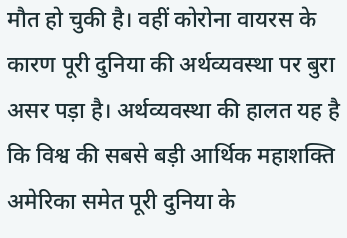मौत हो चुकी है। वहीं कोरोना वायरस के कारण पूरी दुनिया की अर्थव्यवस्था पर बुरा असर पड़ा है। अर्थव्यवस्था की हालत यह है कि विश्व की सबसे बड़ी आर्थिक महाशक्ति अमेरिका समेत पूरी दुनिया के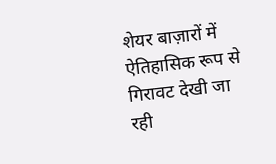शेयर बाज़ारों में ऐतिहासिक रूप से गिरावट देखी जा रही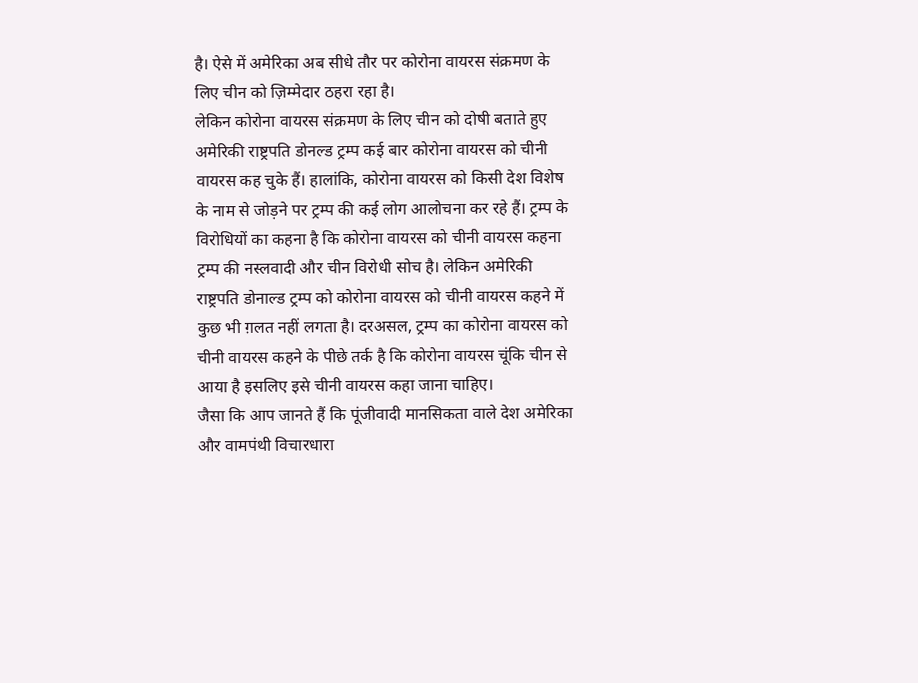है। ऐसे में अमेरिका अब सीधे तौर पर कोरोना वायरस संक्रमण के लिए चीन को ज़िम्मेदार ठहरा रहा है।
लेकिन कोरोना वायरस संक्रमण के लिए चीन को दोषी बताते हुए अमेरिकी राष्ट्रपति डोनल्ड ट्रम्प कई बार कोरोना वायरस को चीनी वायरस कह चुके हैं। हालांकि, कोरोना वायरस को किसी देश विशेष के नाम से जोड़ने पर ट्रम्प की कई लोग आलोचना कर रहे हैं। ट्रम्प के विरोधियों का कहना है कि कोरोना वायरस को चीनी वायरस कहना ट्रम्प की नस्लवादी और चीन विरोधी सोच है। लेकिन अमेरिकी राष्ट्रपति डोनाल्ड ट्रम्प को कोरोना वायरस को चीनी वायरस कहने में कुछ भी ग़लत नहीं लगता है। दरअसल, ट्रम्प का कोरोना वायरस को चीनी वायरस कहने के पीछे तर्क है कि कोरोना वायरस चूंकि चीन से आया है इसलिए इसे चीनी वायरस कहा जाना चाहिए।
जैसा कि आप जानते हैं कि पूंजीवादी मानसिकता वाले देश अमेरिका और वामपंथी विचारधारा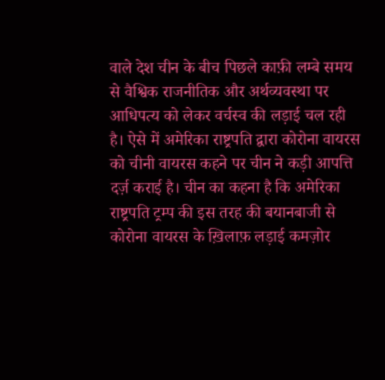वाले देश चीन के बीच पिछले काफ़ी लम्बे समय से वैश्विक राजनीतिक और अर्थव्यवस्था पर आधिपत्य को लेकर वर्चस्व की लड़ाई चल रही है। ऐसे में अमेरिका राष्ट्रपति द्वारा कोरोना वायरस को चीनी वायरस कहने पर चीन ने कड़ी आपत्ति दर्ज़ कराई है। चीन का कहना है कि अमेरिका राष्ट्रपति ट्रम्प की इस तरह की बयानबाजी से कोरोना वायरस के ख़िलाफ़ लड़ाई कमज़ोर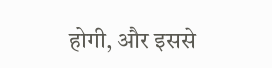होगी, और इससे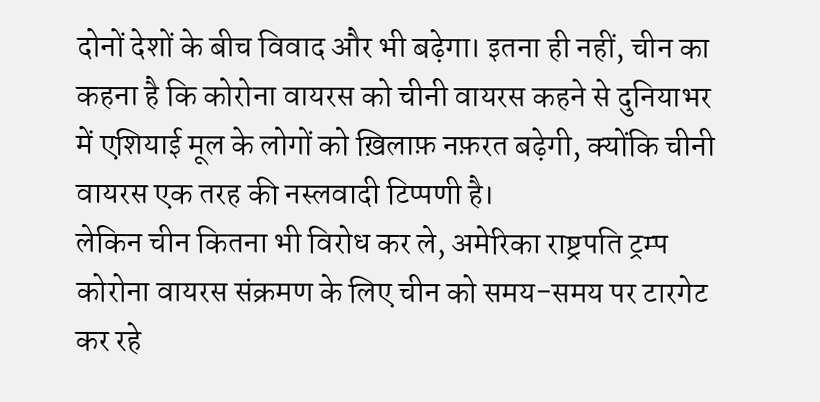दोनों देशों के बीच विवाद और भी बढ़ेगा। इतना ही नहीं, चीन का कहना है कि कोरोना वायरस को चीनी वायरस कहने से दुनियाभर में एशियाई मूल के लोगों को ख़िलाफ़ नफ़रत बढ़ेगी, क्योंकि चीनी वायरस एक तरह की नस्लवादी टिप्पणी है।
लेकिन चीन कितना भी विरोध कर ले, अमेरिका राष्ट्रपति ट्रम्प कोरोना वायरस संक्रमण के लिए चीन को समय-समय पर टारगेट कर रहे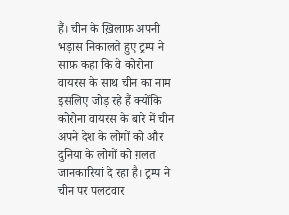हैं। चीन के ख़िलाफ़ अपनी भड़ास निकालते हुए ट्रम्प ने साफ़ कहा कि वे कोरोना वायरस के साथ चीन का नाम इसलिए जोड़ रहे हैं क्योंकि कोरोना वायरस के बारे में चीन अपने देश के लोगों को और दुनिया के लोगों को ग़लत जानकारियां दे रहा है। ट्रम्प ने चीन पर पलटवार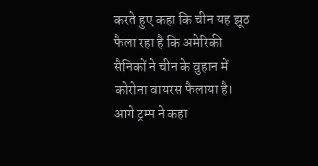करते हुए कहा कि चीन यह झूठ फैला रहा है कि अमेरिकी सैनिकों ने चीन के वुहान में कोरोना वायरस फैलाया है। आगे ट्रम्प ने कहा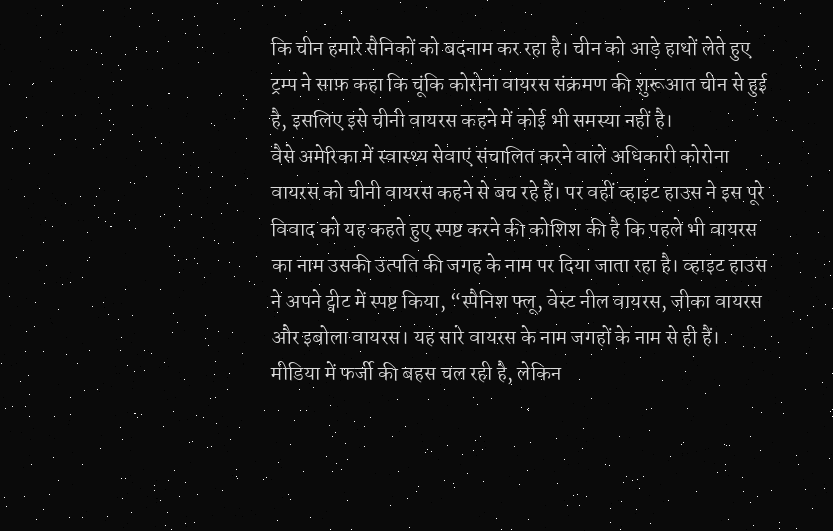कि चीन हमारे सैनिकों को बदनाम कर रहा है। चीन को आड़े हाथों लेते हुए ट्रम्प ने साफ़ कहा कि चूंकि कोरोना वायरस संक्रमण की शुरूआत चीन से हुई है, इसलिए इसे चीनी वायरस कहने में कोई भी समस्या नहीं है।
वैसे अमेरिका में स्वास्थ्य सेवाएं संचालित करने वाले अधिकारी कोरोना वायरस को चीनी वायरस कहने से बच रहे हैं। पर वहीं व्हाइट हाउस ने इस पूरे विवाद को यह कहते हुए स्पष्ट करने की कोशिश की है कि पहले भी वायरस का नाम उसकी उत्पति की जगह के नाम पर दिया जाता रहा है। व्हाइट हाउस ने अपने ट्वीट में स्पष्ट किया, “स्पैनिश फ्लू, वेस्ट नील वायरस, जीका वायरस और इबोला वायरस। यह सारे वायरस के नाम जगहों के नाम से ही हैं। मीडिया में फर्जी की बहस चल रही है, लेकिन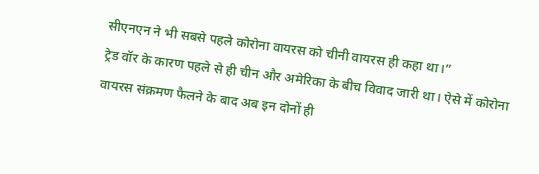सीएनएन ने भी सबसे पहले कोरोना वायरस को चीनी वायरस ही कहा था।”
ट्रेड वॉर के कारण पहले से ही चीन और अमेरिका के बीच विवाद जारी था। ऐसे में कोरोना वायरस संक्रमण फैलने के बाद अब इन दोनों ही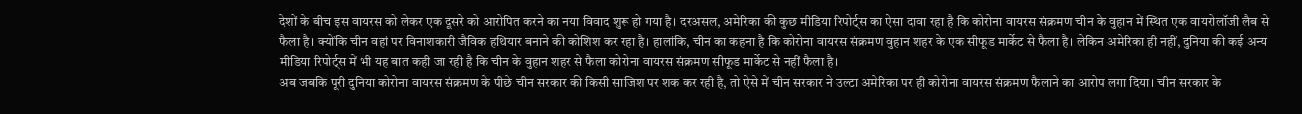देशों के बीच इस वायरस को लेकर एक दूसरे को आरोपित करने का नया विवाद शुरू हो गया है। दरअसल, अमेरिका की कुछ मीडिया रिपोर्ट्स का ऐसा दावा रहा है कि कोरोना वायरस संक्रमण चीन के वुहान में स्थित एक वायरोलॉजी लैब से फैला है। क्योंकि चीन वहां पर विनाशकारी जैविक हथियार बनाने की कोशिश कर रहा है। हालांकि, चीन का कहना है कि कोरोना वायरस संक्रमण वुहान शहर के एक सीफूड मार्केट से फैला है। लेकिन अमेरिका ही नहीं, दुनिया की कई अन्य मीडिया रिपोर्ट्स में भी यह बात कही जा रही है कि चीन के वुहान शहर से फैला कोरोना वायरस संक्रमण सीफूड मार्केट से नहीं फैला है।
अब जबकि पूरी दुनिया कोरोना वायरस संक्रमण के पीछे चीन सरकार की किसी साजिश पर शक कर रही है, तो ऐसे में चीन सरकार ने उल्टा अमेरिका पर ही कोरोना वायरस संक्रमण फैलाने का आरोप लगा दिया। चीन सरकार के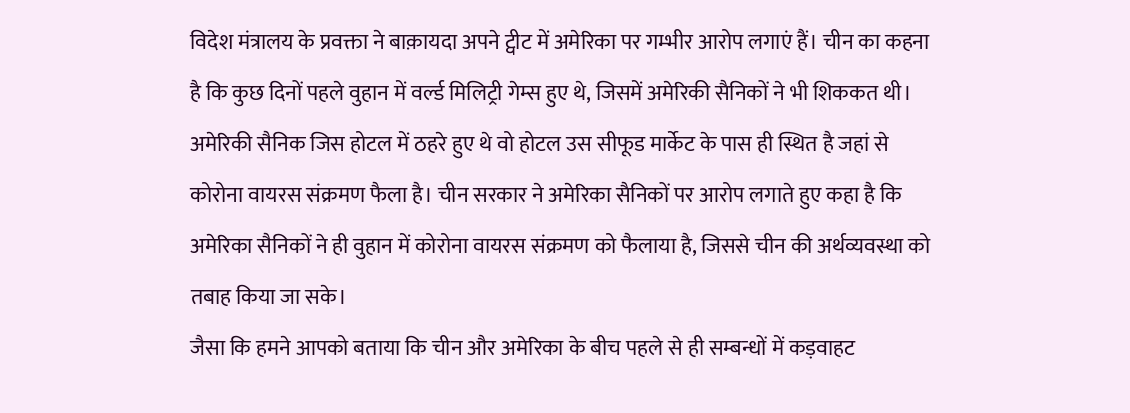विदेश मंत्रालय के प्रवक्ता ने बाक़ायदा अपने ट्वीट में अमेरिका पर गम्भीर आरोप लगाएं हैं। चीन का कहना है कि कुछ दिनों पहले वुहान में वर्ल्ड मिलिट्री गेम्स हुए थे, जिसमें अमेरिकी सैनिकों ने भी शिककत थी। अमेरिकी सैनिक जिस होटल में ठहरे हुए थे वो होटल उस सीफूड मार्केट के पास ही स्थित है जहां से कोरोना वायरस संक्रमण फैला है। चीन सरकार ने अमेरिका सैनिकों पर आरोप लगाते हुए कहा है कि अमेरिका सैनिकों ने ही वुहान में कोरोना वायरस संक्रमण को फैलाया है, जिससे चीन की अर्थव्यवस्था को तबाह किया जा सके।
जैसा कि हमने आपको बताया कि चीन और अमेरिका के बीच पहले से ही सम्बन्धों में कड़वाहट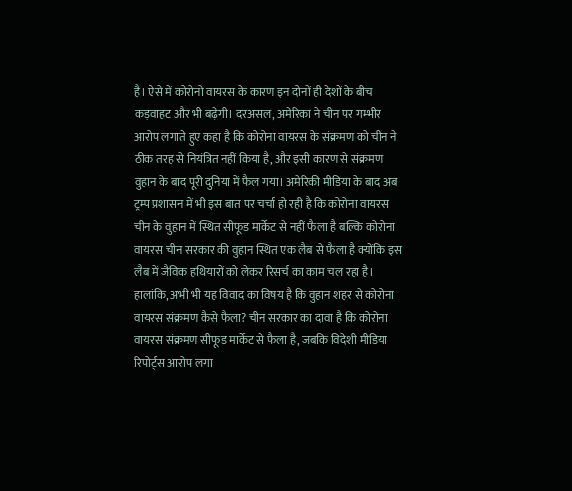है। ऐसे में कोरोनो वायरस के कारण इन दोनों ही देशों के बीच कड़वाहट और भी बढ़ेगी। दरअसल, अमेरिका ने चीन पर गम्भीर आरोप लगाते हुए कहा है कि कोरोना वायरस के संक्रमण को चीन ने ठीक तरह से नियंत्रित नहीं किया है, और इसी कारण से संक्रमण वुहान के बाद पूरी दुनिया में फैल गया। अमेरिकी मीडिया के बाद अब ट्रम्प प्रशासन में भी इस बात पर चर्चा हो रही है कि कोरोना वायरस चीन के वुहान में स्थित सीफूड मार्केट से नहीं फैला है बल्कि कोरोना वायरस चीन सरकार की वुहान स्थित एक लैब से फैला है क्योंकि इस लैब में जैविक हथियारों को लेकर रिसर्च का काम चल रहा है।
हालांकि, अभी भी यह विवाद का विषय है कि वुहान शहर से कोरोना वायरस संक्रमण कैसे फैला? चीन सरकार का दावा है कि कोरोना वायरस संक्रमण सीफूड मार्केट से फैला है, जबकि विदेशी मीडिया रिपोर्ट्स आरोप लगा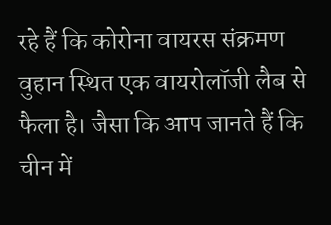रहे हैं कि कोरोना वायरस संक्रमण वुहान स्थित एक वायरोलॉजी लैब से फैला है। जैसा कि आप जानते हैं कि चीन में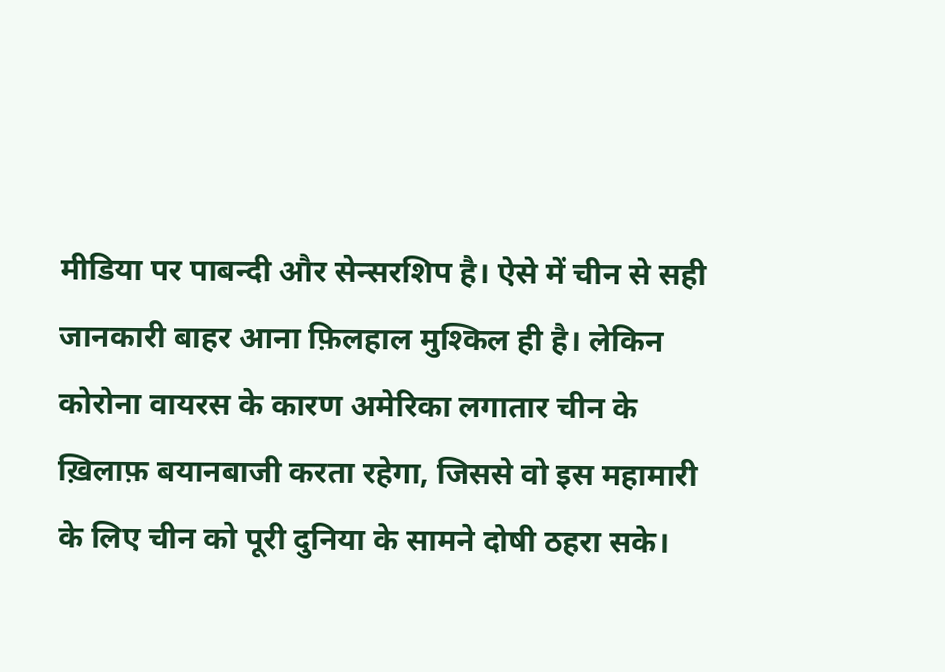मीडिया पर पाबन्दी और सेन्सरशिप है। ऐसे में चीन से सही जानकारी बाहर आना फ़िलहाल मुश्किल ही है। लेकिन कोरोना वायरस के कारण अमेरिका लगातार चीन के ख़िलाफ़ बयानबाजी करता रहेगा, जिससे वो इस महामारी के लिए चीन को पूरी दुनिया के सामने दोषी ठहरा सके।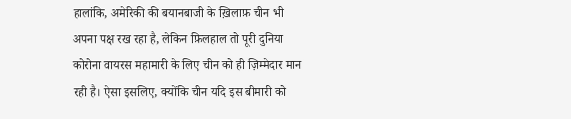हालांकि, अमेरिकी की बयानबाजी के ख़िलाफ़ चीन भी अपना पक्ष रख रहा है, लेकिन फ़िलहाल तो पूरी दुनिया कोरोना वायरस महामारी के लिए चीन को ही ज़िम्मेदार मान रही है। ऐसा इसलिए, क्योंकि चीन यदि इस बीमारी को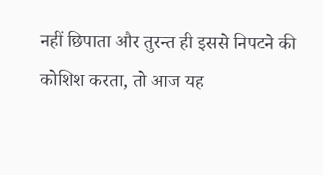नहीं छिपाता और तुरन्त ही इससे निपटने की कोशिश करता, तो आज यह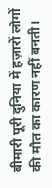बीमारी पूरी दुनिया में हज़ारों लोगों की मौत का कारण नहीं बनती।